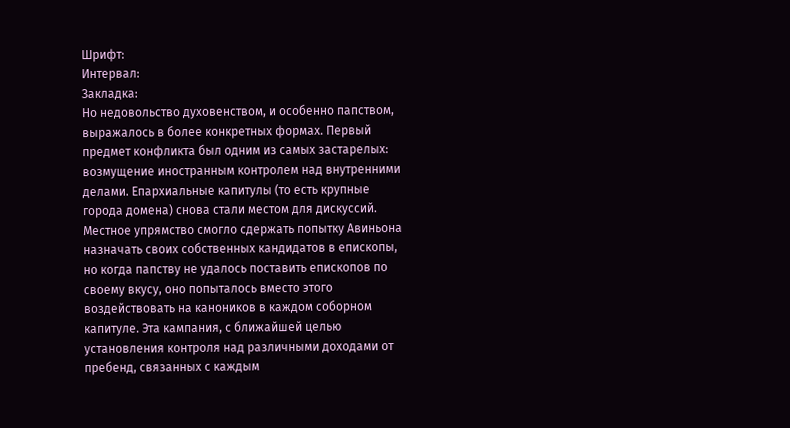Шрифт:
Интервал:
Закладка:
Но недовольство духовенством, и особенно папством, выражалось в более конкретных формах. Первый предмет конфликта был одним из самых застарелых: возмущение иностранным контролем над внутренними делами. Епархиальные капитулы (то есть крупные города домена) снова стали местом для дискуссий. Местное упрямство смогло сдержать попытку Авиньона назначать своих собственных кандидатов в епископы, но когда папству не удалось поставить епископов по своему вкусу, оно попыталось вместо этого воздействовать на каноников в каждом соборном капитуле. Эта кампания, с ближайшей целью установления контроля над различными доходами от пребенд, связанных с каждым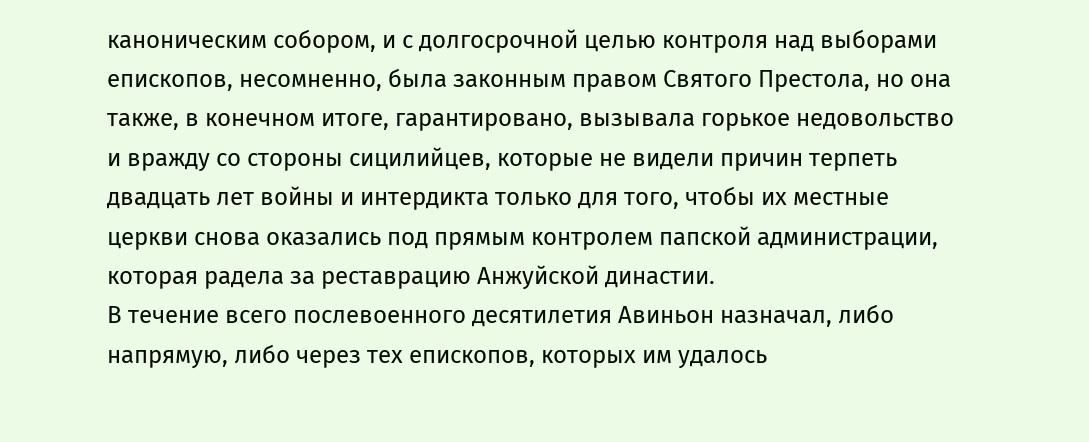каноническим собором, и с долгосрочной целью контроля над выборами епископов, несомненно, была законным правом Святого Престола, но она также, в конечном итоге, гарантировано, вызывала горькое недовольство и вражду со стороны сицилийцев, которые не видели причин терпеть двадцать лет войны и интердикта только для того, чтобы их местные церкви снова оказались под прямым контролем папской администрации, которая радела за реставрацию Анжуйской династии.
В течение всего послевоенного десятилетия Авиньон назначал, либо напрямую, либо через тех епископов, которых им удалось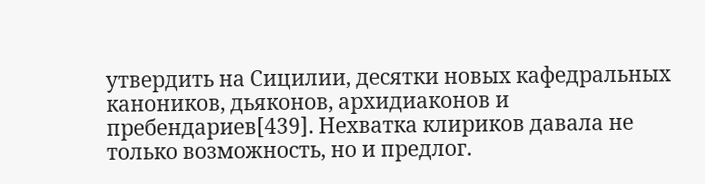утвердить на Сицилии, десятки новых кафедральных каноников, дьяконов, архидиаконов и пребендариев[439]. Нехватка клириков давала не только возможность, но и предлог.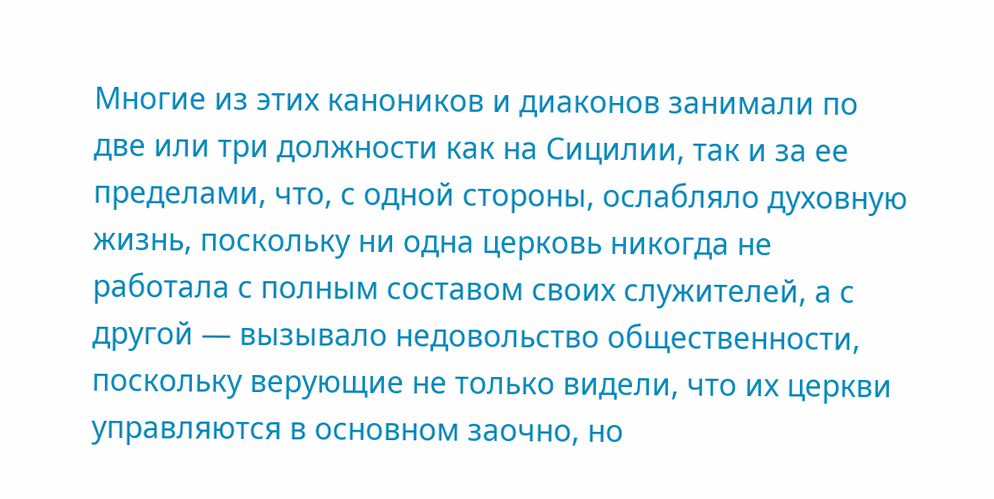Многие из этих каноников и диаконов занимали по две или три должности как на Сицилии, так и за ее пределами, что, с одной стороны, ослабляло духовную жизнь, поскольку ни одна церковь никогда не работала с полным составом своих служителей, а с другой — вызывало недовольство общественности, поскольку верующие не только видели, что их церкви управляются в основном заочно, но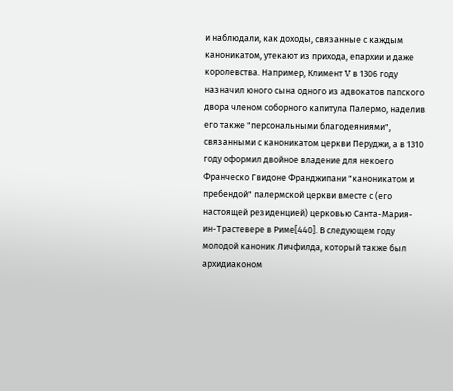и наблюдали, как доходы, связанные с каждым каноникатом, утекают из прихода, епархии и даже королевства. Например, Климент V в 1306 году назначил юного сына одного из адвокатов папского двора членом соборного капитула Палермо, наделив его также "персональными благодеяниями", связанными с каноникатом церкви Перуджи, а в 1310 году оформил двойное владение для некоего Франческо Гвидоне Франджипани "каноникатом и пребендой" палермской церкви вместе с (его настоящей резиденцией) церковью Санта-Мария-ин-Трастевере в Риме[440]. В следующем году молодой каноник Личфилда, который также был архидиаконом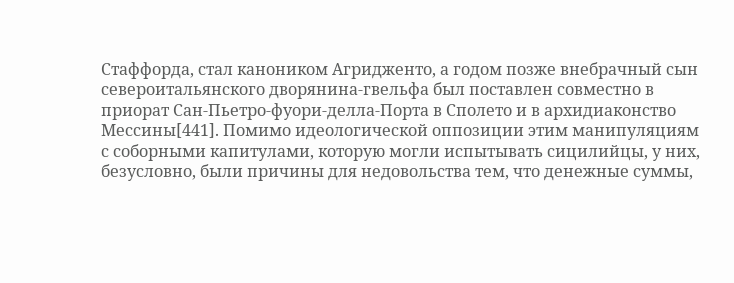Стаффорда, стал каноником Агридженто, а годом позже внебрачный сын североитальянского дворянина-гвельфа был поставлен совместно в приорат Сан-Пьетро-фуори-делла-Порта в Сполето и в архидиаконство Мессины[441]. Помимо идеологической оппозиции этим манипуляциям с соборными капитулами, которую могли испытывать сицилийцы, у них, безусловно, были причины для недовольства тем, что денежные суммы,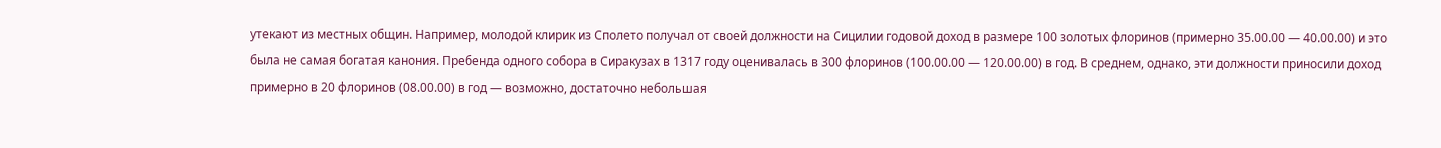утекают из местных общин. Например, молодой клирик из Сполето получал от своей должности на Сицилии годовой доход в размере 100 золотых флоринов (примерно 35.00.00 — 40.00.00) и это была не самая богатая канония. Пребенда одного собора в Сиракузах в 1317 году оценивалась в 300 флоринов (100.00.00 — 120.00.00) в год. В среднем, однако, эти должности приносили доход примерно в 20 флоринов (08.00.00) в год — возможно, достаточно небольшая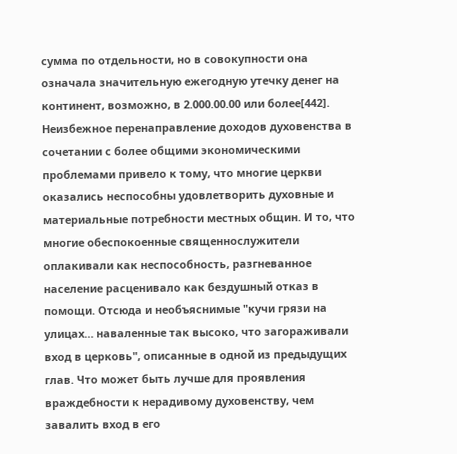сумма по отдельности, но в совокупности она означала значительную ежегодную утечку денег на континент, возможно, в 2.000.00.00 или более[442]. Неизбежное перенаправление доходов духовенства в сочетании с более общими экономическими проблемами привело к тому, что многие церкви оказались неспособны удовлетворить духовные и материальные потребности местных общин. И то, что многие обеспокоенные священнослужители оплакивали как неспособность, разгневанное население расценивало как бездушный отказ в помощи. Отсюда и необъяснимые "кучи грязи на улицах… наваленные так высоко, что загораживали вход в церковь", описанные в одной из предыдущих глав. Что может быть лучше для проявления враждебности к нерадивому духовенству, чем завалить вход в его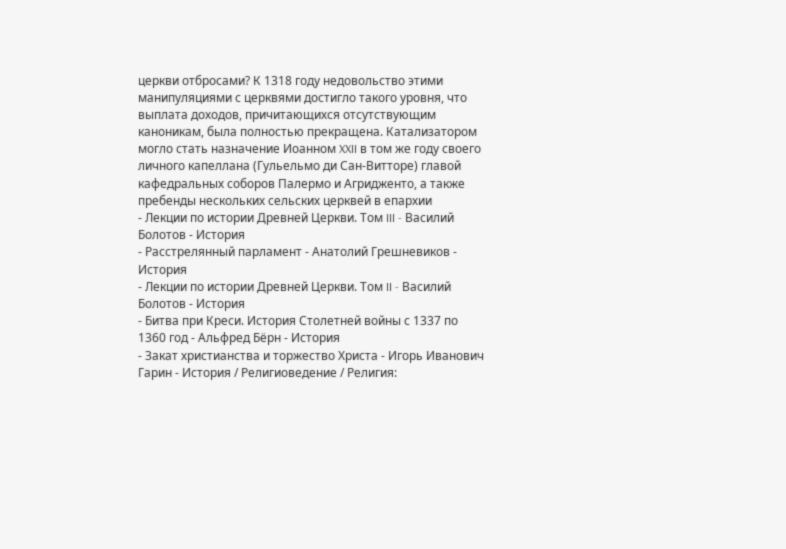церкви отбросами? К 1318 году недовольство этими манипуляциями с церквями достигло такого уровня, что выплата доходов, причитающихся отсутствующим каноникам, была полностью прекращена. Катализатором могло стать назначение Иоанном XXII в том же году своего личного капеллана (Гульельмо ди Сан-Витторе) главой кафедральных соборов Палермо и Агридженто, а также пребенды нескольких сельских церквей в епархии
- Лекции по истории Древней Церкви. Том III - Василий Болотов - История
- Расстрелянный парламент - Анатолий Грешневиков - История
- Лекции по истории Древней Церкви. Том II - Василий Болотов - История
- Битва при Креси. История Столетней войны с 1337 по 1360 год - Альфред Бёрн - История
- Закат христианства и торжество Христа - Игорь Иванович Гарин - История / Религиоведение / Религия: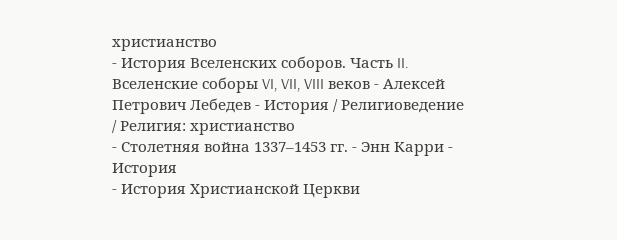христианство
- История Вселенских соборов. Часть II. Вселенские соборы VI, VII, VIII веков - Алексей Петрович Лебедев - История / Религиоведение / Религия: христианство
- Столетняя война 1337–1453 гг. - Энн Карри - История
- История Христианской Церкви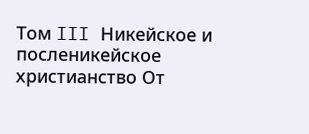Tом III Никейское и посленикейское христианство От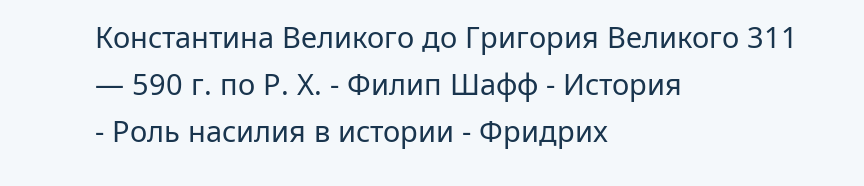Константина Великого до Григория Великого 311 — 590 г. по Р. Х. - Филип Шафф - История
- Роль насилия в истории - Фридрих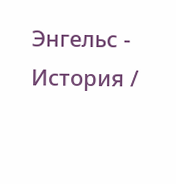Энгельс - История /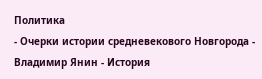Политика
- Очерки истории средневекового Новгорода - Владимир Янин - История